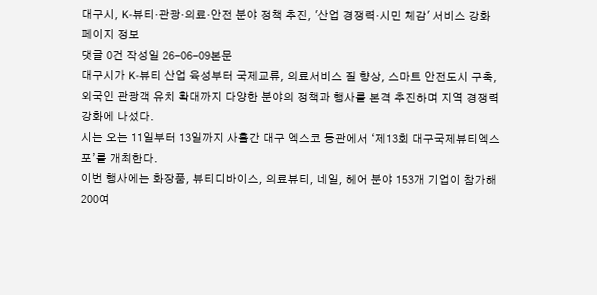대구시, K-뷰티·관광·의료·안전 분야 정책 추진, '산업 경쟁력·시민 체감' 서비스 강화
페이지 정보
댓글 0건 작성일 26-06-09본문
대구시가 K-뷰티 산업 육성부터 국제교류, 의료서비스 질 향상, 스마트 안전도시 구축, 외국인 관광객 유치 확대까지 다양한 분야의 정책과 행사를 본격 추진하며 지역 경쟁력 강화에 나섰다.
시는 오는 11일부터 13일까지 사흘간 대구 엑스코 동관에서 ‘제13회 대구국제뷰티엑스포’를 개최한다.
이번 행사에는 화장품, 뷰티디바이스, 의료뷰티, 네일, 헤어 분야 153개 기업이 참가해 200여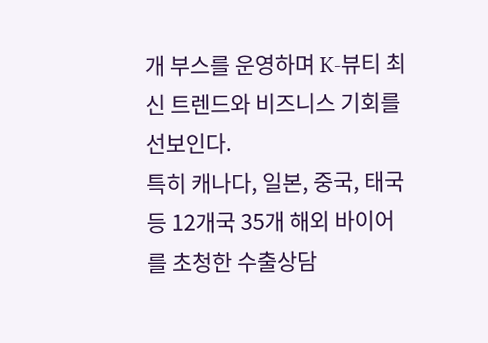개 부스를 운영하며 K-뷰티 최신 트렌드와 비즈니스 기회를 선보인다.
특히 캐나다, 일본, 중국, 태국 등 12개국 35개 해외 바이어를 초청한 수출상담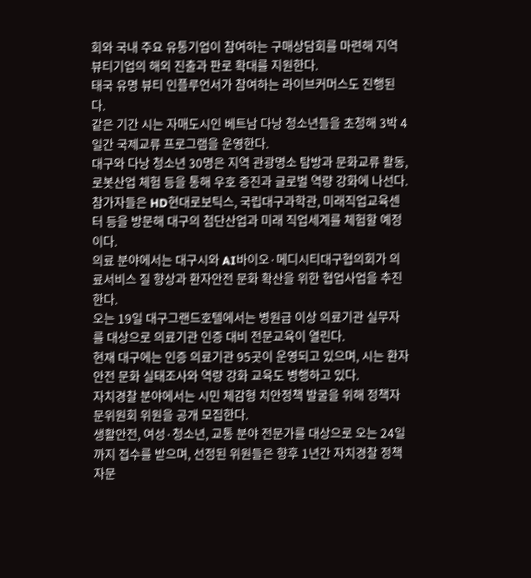회와 국내 주요 유통기업이 참여하는 구매상담회를 마련해 지역 뷰티기업의 해외 진출과 판로 확대를 지원한다.
태국 유명 뷰티 인플루언서가 참여하는 라이브커머스도 진행된다.
같은 기간 시는 자매도시인 베트남 다낭 청소년들을 초청해 3박 4일간 국제교류 프로그램을 운영한다.
대구와 다낭 청소년 30명은 지역 관광명소 탐방과 문화교류 활동, 로봇산업 체험 등을 통해 우호 증진과 글로벌 역량 강화에 나선다.
참가자들은 HD현대로보틱스, 국립대구과학관, 미래직업교육센터 등을 방문해 대구의 첨단산업과 미래 직업세계를 체험할 예정이다.
의료 분야에서는 대구시와 AI바이오·메디시티대구협의회가 의료서비스 질 향상과 환자안전 문화 확산을 위한 협업사업을 추진한다.
오는 19일 대구그랜드호텔에서는 병원급 이상 의료기관 실무자를 대상으로 의료기관 인증 대비 전문교육이 열린다.
현재 대구에는 인증 의료기관 95곳이 운영되고 있으며, 시는 환자안전 문화 실태조사와 역량 강화 교육도 병행하고 있다.
자치경찰 분야에서는 시민 체감형 치안정책 발굴을 위해 정책자문위원회 위원을 공개 모집한다.
생활안전, 여성·청소년, 교통 분야 전문가를 대상으로 오는 24일까지 접수를 받으며, 선정된 위원들은 향후 1년간 자치경찰 정책 자문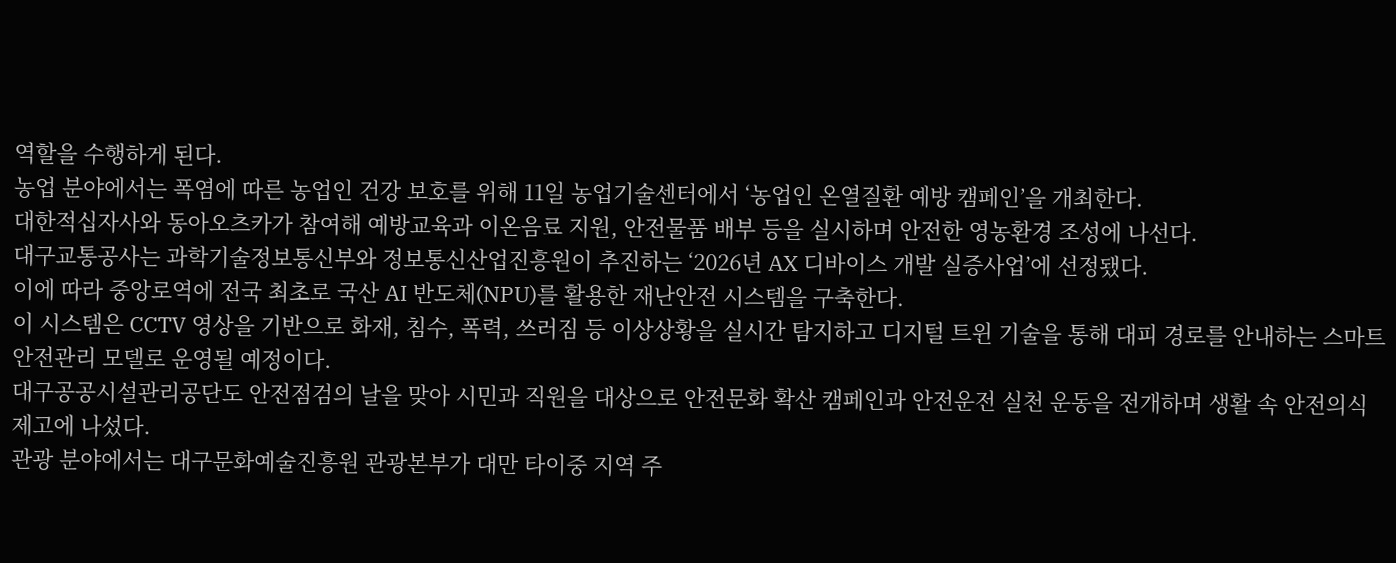역할을 수행하게 된다.
농업 분야에서는 폭염에 따른 농업인 건강 보호를 위해 11일 농업기술센터에서 ‘농업인 온열질환 예방 캠페인’을 개최한다.
대한적십자사와 동아오츠카가 참여해 예방교육과 이온음료 지원, 안전물품 배부 등을 실시하며 안전한 영농환경 조성에 나선다.
대구교통공사는 과학기술정보통신부와 정보통신산업진흥원이 추진하는 ‘2026년 AX 디바이스 개발 실증사업’에 선정됐다.
이에 따라 중앙로역에 전국 최초로 국산 AI 반도체(NPU)를 활용한 재난안전 시스템을 구축한다.
이 시스템은 CCTV 영상을 기반으로 화재, 침수, 폭력, 쓰러짐 등 이상상황을 실시간 탐지하고 디지털 트윈 기술을 통해 대피 경로를 안내하는 스마트 안전관리 모델로 운영될 예정이다.
대구공공시설관리공단도 안전점검의 날을 맞아 시민과 직원을 대상으로 안전문화 확산 캠페인과 안전운전 실천 운동을 전개하며 생활 속 안전의식 제고에 나섰다.
관광 분야에서는 대구문화예술진흥원 관광본부가 대만 타이중 지역 주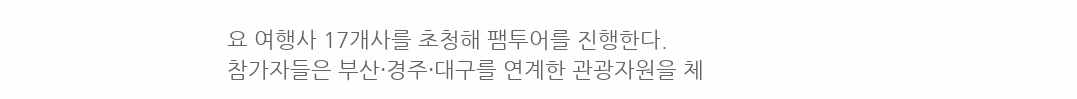요 여행사 17개사를 초청해 팸투어를 진행한다.
참가자들은 부산·경주·대구를 연계한 관광자원을 체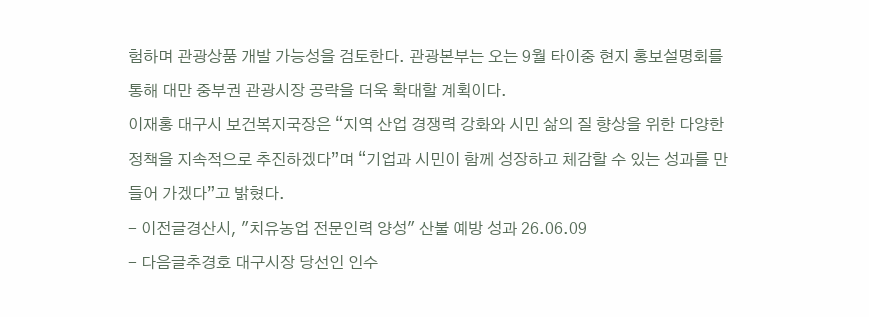험하며 관광상품 개발 가능성을 검토한다. 관광본부는 오는 9월 타이중 현지 홍보설명회를 통해 대만 중부권 관광시장 공략을 더욱 확대할 계획이다.
이재홍 대구시 보건복지국장은 “지역 산업 경쟁력 강화와 시민 삶의 질 향상을 위한 다양한 정책을 지속적으로 추진하겠다”며 “기업과 시민이 함께 성장하고 체감할 수 있는 성과를 만들어 가겠다”고 밝혔다.
- 이전글경산시, "치유농업 전문인력 양성" 산불 예방 성과 26.06.09
- 다음글추경호 대구시장 당선인 인수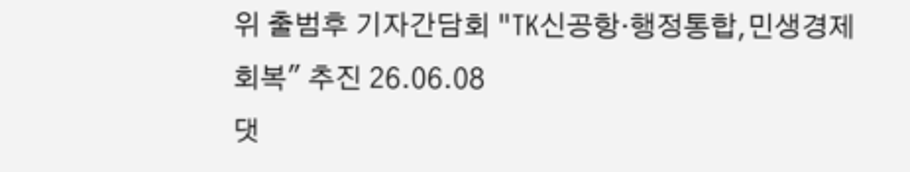위 출범후 기자간담회 "TK신공항·행정통합,민생경제회복" 추진 26.06.08
댓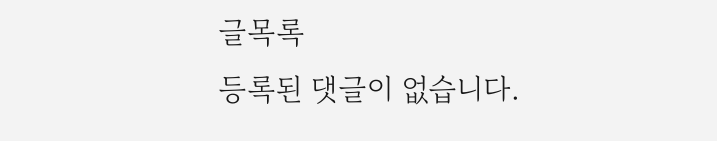글목록
등록된 댓글이 없습니다.